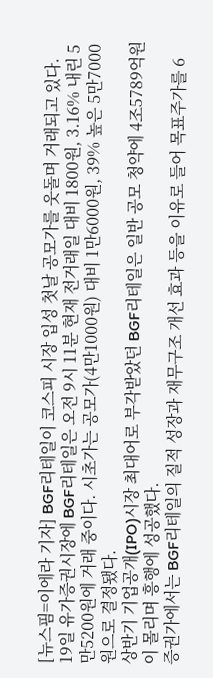[뉴스핌=이에라 기자] BGF리테일이 코스피 시장 입성 첫날 공모가를 웃돌며 거래되고 있다.
19일 유가증권시장에 BGF리테일은 오전 9시 11분 현재 전거래일 대비 1800원, 3.16% 내린 5만5200원에 거래 중이다. 시초가는 공모가(4만1000원) 대비 1만6000원, 39% 높은 5만7000원으로 결정됐다.
상반기 기업공개(IPO)시장 최대어로 부각받았던 BGF리테일은 일반 공모 청약에 4조5789억원이 몰리며 흥행에 성공했다.
증권가에서는 BGF리테일의 질적 성장과 재무구조 개선 효과 등을 이유로 들어 목표주가를 6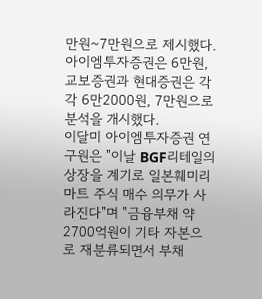만원~7만원으로 제시했다. 아이엠투자증권은 6만원, 교보증권과 현대증권은 각각 6만2000원, 7만원으로 분석을 개시했다.
이달미 아이엠투자증권 연구원은 "이날 BGF리테일의 상장을 계기로 일본훼미리마트 주식 매수 의무가 사라진다"며 "금융부채 약 2700억원이 기타 자본으로 재분류되면서 부채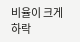비율이 크게 하락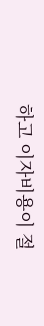하고 이자비용이 절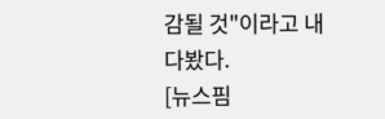감될 것"이라고 내다봤다.
[뉴스핌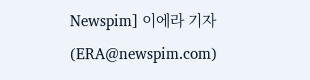Newspim] 이에라 기자 (ERA@newspim.com)